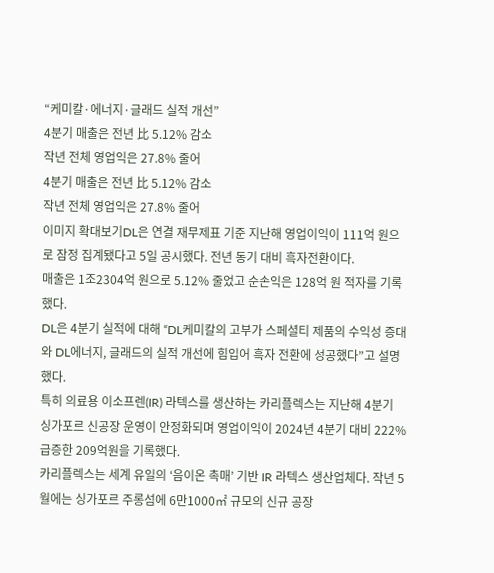“케미칼·에너지·글래드 실적 개선”
4분기 매출은 전년 比 5.12% 감소
작년 전체 영업익은 27.8% 줄어
4분기 매출은 전년 比 5.12% 감소
작년 전체 영업익은 27.8% 줄어
이미지 확대보기DL은 연결 재무제표 기준 지난해 영업이익이 111억 원으로 잠정 집계됐다고 5일 공시했다. 전년 동기 대비 흑자전환이다.
매출은 1조2304억 원으로 5.12% 줄었고 순손익은 128억 원 적자를 기록했다.
DL은 4분기 실적에 대해 “DL케미칼의 고부가 스페셜티 제품의 수익성 증대와 DL에너지, 글래드의 실적 개선에 힘입어 흑자 전환에 성공했다”고 설명했다.
특히 의료용 이소프렌(IR) 라텍스를 생산하는 카리플렉스는 지난해 4분기 싱가포르 신공장 운영이 안정화되며 영업이익이 2024년 4분기 대비 222% 급증한 209억원을 기록했다.
카리플렉스는 세계 유일의 ‘음이온 촉매’ 기반 IR 라텍스 생산업체다. 작년 5월에는 싱가포르 주롱섬에 6만1000㎡ 규모의 신규 공장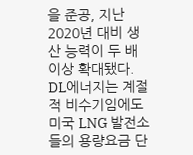을 준공, 지난 2020년 대비 생산 능력이 두 배 이상 확대됐다.
DL에너지는 계절적 비수기임에도 미국 LNG 발전소들의 용량요금 단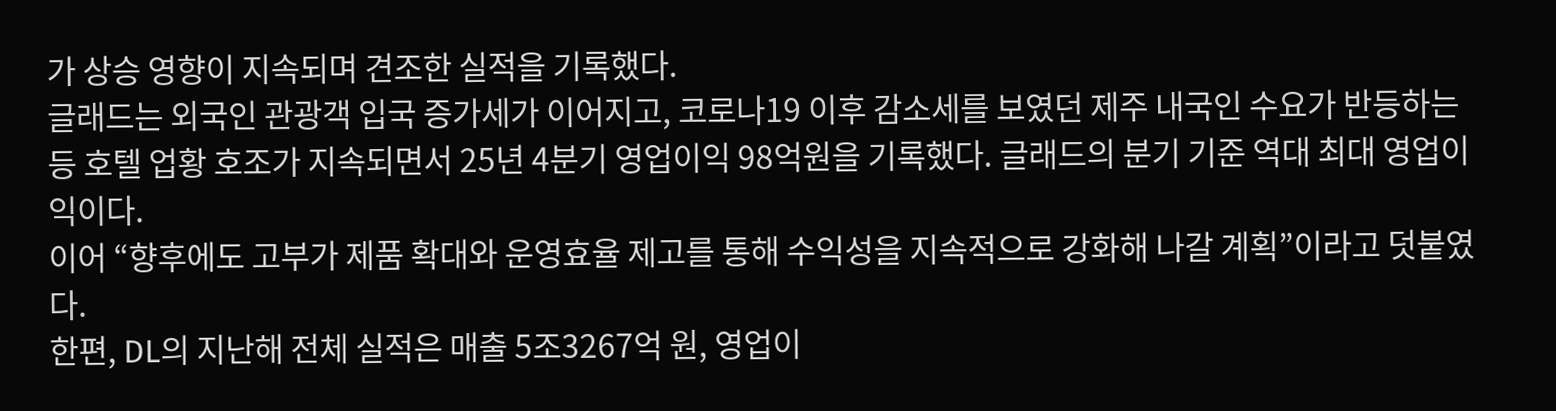가 상승 영향이 지속되며 견조한 실적을 기록했다.
글래드는 외국인 관광객 입국 증가세가 이어지고, 코로나19 이후 감소세를 보였던 제주 내국인 수요가 반등하는 등 호텔 업황 호조가 지속되면서 25년 4분기 영업이익 98억원을 기록했다. 글래드의 분기 기준 역대 최대 영업이익이다.
이어 “향후에도 고부가 제품 확대와 운영효율 제고를 통해 수익성을 지속적으로 강화해 나갈 계획”이라고 덧붙였다.
한편, DL의 지난해 전체 실적은 매출 5조3267억 원, 영업이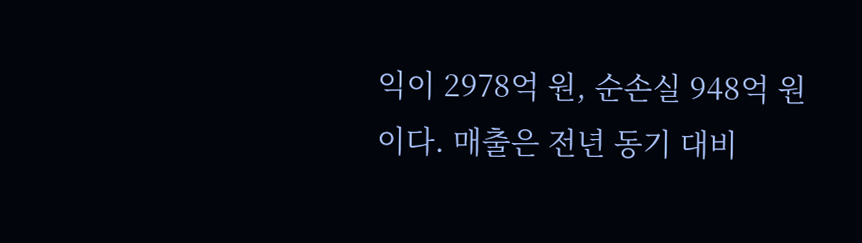익이 2978억 원, 순손실 948억 원이다. 매출은 전년 동기 대비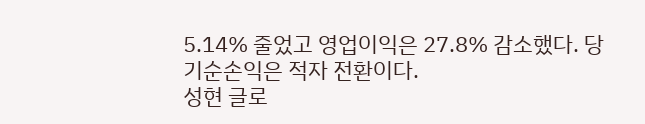5.14% 줄었고 영업이익은 27.8% 감소했다. 당기순손익은 적자 전환이다.
성현 글로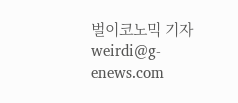벌이코노믹 기자 weirdi@g-enews.com